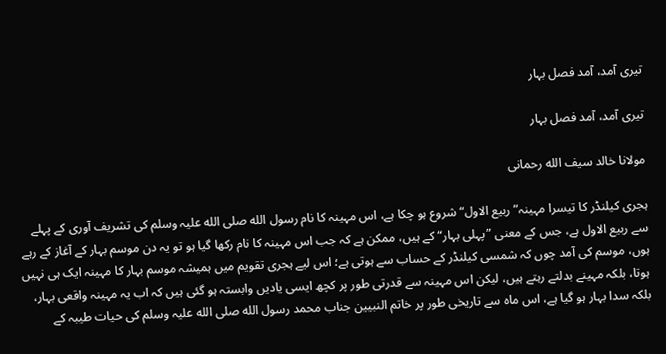تیری آمد، آمد فصل بہار

تیری آمد، آمد فصل بہار

مولانا خالد سیف الله رحمانی

ہجری کیلنڈر کا تیسرا مہینہ”ربیع الاول“ شروع ہو چکا ہے، اس مہینہ کا نام رسول الله صلی الله علیہ وسلم کی تشریف آوری کے پہلے سے ربیع الاول ہے، جس کے معنی ”پہلی بہار“ کے ہیں، ممکن ہے کہ جب اس مہینہ کا نام رکھا گیا ہو تو یہ دن موسم بہار کے آغاز کے رہے ہوں، موسم کی آمد چوں کہ شمسی کیلنڈر کے حساب سے ہوتی ہے؛ اس لیے ہجری تقویم میں ہمیشہ موسم بہار کا مہینہ ایک ہی نہیں ہوتا، بلکہ مہینے بدلتے رہتے ہیں، لیکن اس مہینہ سے قدرتی طور پر کچھ ایسی یادیں وابستہ ہو گئی ہیں کہ اب یہ مہینہ واقعی بہار، بلکہ سدا بہار ہو گیا ہے، اس ماہ سے تاریخی طور پر خاتم النبیین جناب محمد رسول الله صلی الله علیہ وسلم کی حیات طیبہ کے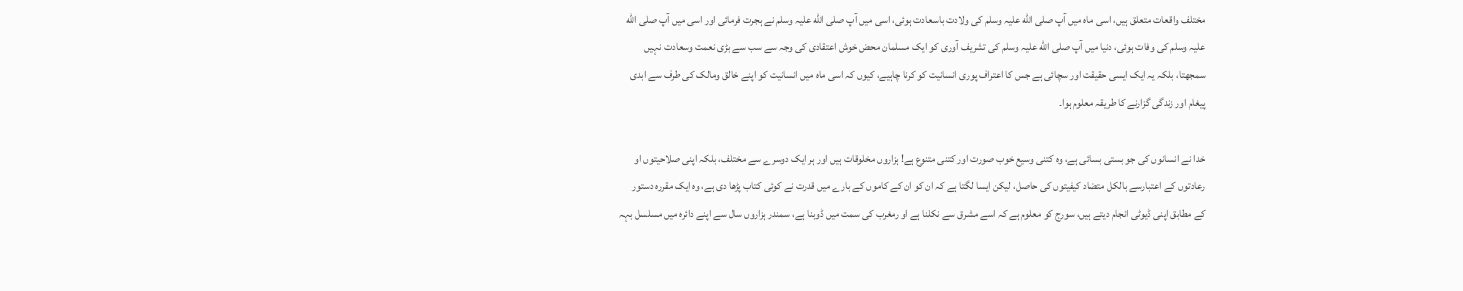مختلف واقعات متعلق ہیں، اسی ماہ میں آپ صلی الله علیہ وسلم کی ولادت باسعادت ہوئی، اسی میں آپ صلی الله علیہ وسلم نے ہجرت فرمائی اور اسی میں آپ صلی الله علیہ وسلم کی وفات ہوئی، دنیا میں آپ صلی الله علیہ وسلم کی تشریف آوری کو ایک مسلمان محض خوش اعتقادی کی وجہ سے سب سے بڑی نعمت وسعادت نہیں سمجھتا، بلکہ یہ ایک ایسی حقیقت اور سچائی ہے جس کا اعتراف پوری انسانیت کو کرنا چاہیے، کیوں کہ اسی ماہ میں انسانیت کو اپنے خالق ومالک کی طرف سے ابدی پیغام اور زندگی گزارنے کا طریقہ معلوم ہوا۔

خدا نے انسانوں کی جو بستی بسائی ہے، وہ کتنی وسیع خوب صورت اور کتنی متنوع ہے! ہزاروں مخلوقات ہیں اور ہر ایک دوسرے سے مختلف، بلکہ اپنی صلاحیتوں او رعادتوں کے اعتبارسے بالکل متضاد کیفیتوں کی حاصل، لیکن ایسا لگتا ہے کہ ان کو ان کے کاموں کے بارے میں قدرت نے کوئی کتاب پڑھا دی ہے، وہ ایک مقررہ دستور کے مطابق اپنی ڈیوٹی انجام دیتے ہیں، سورج کو معلوم ہے کہ اسے مشرق سے نکلنا ہے او رمغرب کی سمت میں ڈوبنا ہے، سمندر ہزاروں سال سے اپنے دائرہ میں مسلسل بہہ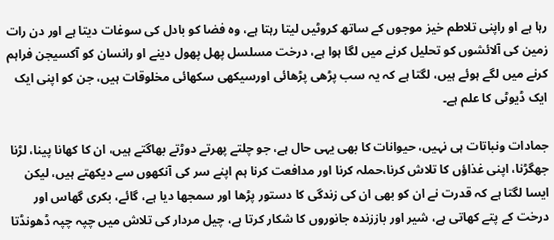رہا ہے او راپنی تلاطم خیز موجوں کے ساتھ کروٹیں لیتا رہتا ہے، وہ فضا کو بادل کی سوغات دیتا ہے اور دن رات زمین کی آلائشوں کو تحلیل کرنے میں لگا ہوا ہے، درخت مسلسل پھل پھول دینے او رانسان کو آکسیجن فراہم کرنے میں لگے ہوئے ہیں، لگتا ہے کہ یہ سب پڑھی پڑھائی اورسیکھی سکھائی مخلوقات ہیں، جن کو اپنی ایک ایک ڈیوٹی کا علم ہے۔

جمادات ونباتات ہی نہیں، حیوانات کا بھی یہی حال ہے، جو چلتے پھرتے دوڑتے بھاگتے ہیں، ان کا کھانا پینا، لڑنا جھگڑنا، اپنی غذاؤں کا تلاش کرنا،حملہ کرنا اور مدافعت کرنا ہم اپنے سر کی آنکھوں سے دیکھتے ہیں، لیکن ایسا لگتا ہے کہ قدرت نے ان کو بھی ان کی زندگی کا دستور پڑھا اور سمجھا دیا ہے، گائے، بکری گھاس اور درخت کے پتے کھاتی ہے، شیر اور باززندہ جانوروں کا شکار کرتا ہے، چیل مردار کی تلاش میں چپہ چپہ ڈھونڈتا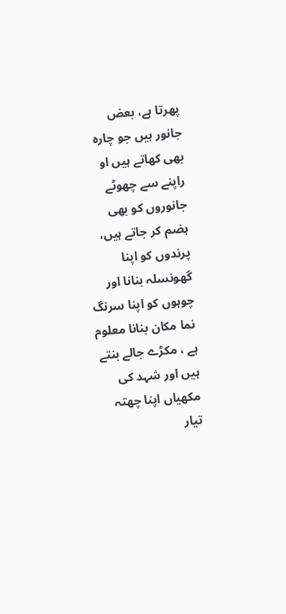پھرتا ہے، بعض جانور ہیں جو چارہ بھی کھاتے ہیں او راپنے سے چھوٹے جانوروں کو بھی ہضم کر جاتے ہیں، پرندوں کو اپنا گھونسلہ بنانا اور چوہوں کو اپنا سرنگ نما مکان بنانا معلوم ہے ، مکڑے جالے بنتے ہیں اور شہد کی مکھیاں اپنا چھتہ تیار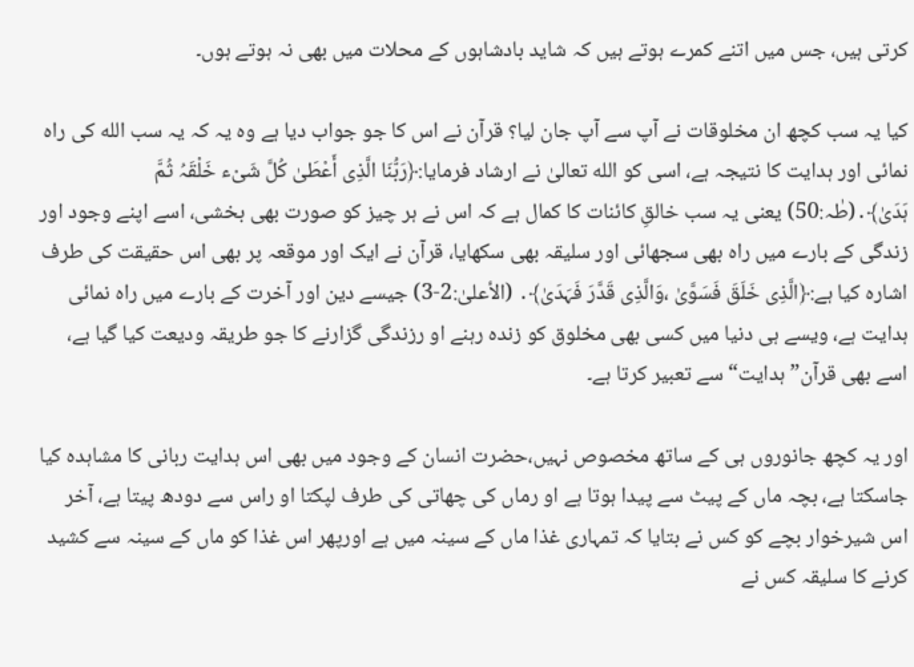کرتی ہیں، جس میں اتنے کمرے ہوتے ہیں کہ شاید بادشاہوں کے محلات میں بھی نہ ہوتے ہوں۔

کیا یہ سب کچھ ان مخلوقات نے آپ سے آپ جان لیا؟ قرآن نے اس کا جو جواب دیا ہے وہ یہ کہ یہ سب الله کی راہ نمائی اور ہدایت کا نتیجہ ہے، اسی کو الله تعالیٰ نے ارشاد فرمایا:﴿رَبُّنَا الَّذِی أَعْطَیٰ کُلَّ شَیْء خَلْقَہُ ثُمَّ ہَدَیٰ﴾․(طٰہ:50) یعنی یہ سب خالقِ کائنات کا کمال ہے کہ اس نے ہر چیز کو صورت بھی بخشی، اسے اپنے وجود اور زندگی کے بارے میں راہ بھی سجھائی اور سلیقہ بھی سکھایا، قرآن نے ایک اور موقعہ پر بھی اس حقیقت کی طرف اشارہ کیا ہے:﴿الَّذِی خَلَقَ فَسَوَّیٰ ،وَالَّذِی قَدَّرَ فَہَدَیٰ﴾․ (الأعلیٰ:2-3) جیسے دین اور آخرت کے بارے میں راہ نمائی ہدایت ہے، ویسے ہی دنیا میں کسی بھی مخلوق کو زندہ رہنے او رزندگی گزارنے کا جو طریقہ ودیعت کیا گیا ہے، اسے بھی قرآن”ہدایت“ سے تعبیر کرتا ہے۔

اور یہ کچھ جانوروں ہی کے ساتھ مخصوص نہیں،حضرت انسان کے وجود میں بھی اس ہدایت ربانی کا مشاہدہ کیا جاسکتا ہے، بچہ ماں کے پیٹ سے پیدا ہوتا ہے او رماں کی چھاتی کی طرف لپکتا او راس سے دودھ پیتا ہے، آخر اس شیرخوار بچے کو کس نے بتایا کہ تمہاری غذا ماں کے سینہ میں ہے اورپھر اس غذا کو ماں کے سینہ سے کشید کرنے کا سلیقہ کس نے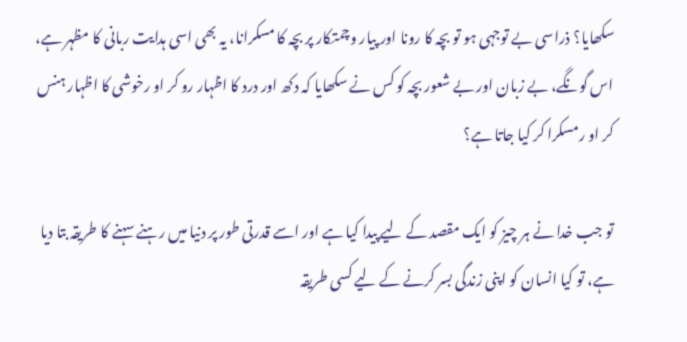سکھایا؟ ذراسی بے توجہی ہو تو بچہ کا رونا اور پیار وچمتکار پر بچہ کا مسکرانا، یہ بھی اسی ہدایت ربانی کا مظہر ہے، اس گونگے، بے زبان اور بے شعور بچہ کو کس نے سکھایا کہ دکھ اور درد کا اظہار رو کر او رخوشی کا اظہار ہنس کر او رمسکرا کر کیا جاتا ہے؟

تو جب خدا نے ہر چیز کو ایک مقصد کے لیے پیدا کیا ہے اور اسے قدرتی طور پر دنیا میں رہنے سہنے کا طریقہ بتا دیا ہے، تو کیا انسان کو اپنی زندگی بسر کرنے کے لیے کسی طریقہ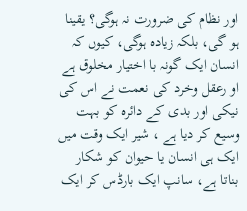اور نظام کی ضرورت نہ ہوگی؟ یقینا ہو گی، بلکہ زیادہ ہوگی، کیوں کہ انسان ایک گونہ با اختیار مخلوق ہے او رعقل وخرد کی نعمت نے اس کی نیکی اور بدی کے دائرہ کو بہت وسیع کر دیا ہے ، شیر ایک وقت میں ایک ہی انسان یا حیوان کو شکار بناتا ہے، سانپ ایک بارڈس کر ایک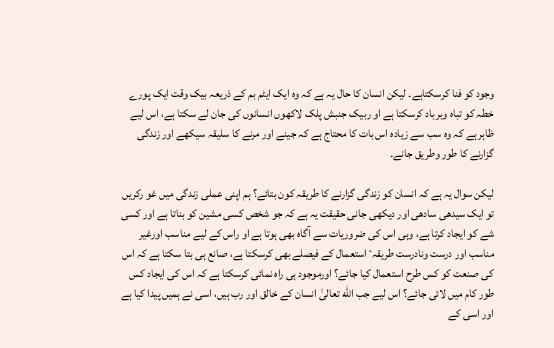وجود کو فنا کرسکتاہے۔ لیکن انسان کا حال یہ ہے کہ وہ ایک ایٹم بم کے ذریعہ بیک وقت ایک پورے خطہ کو تباہ وبرباد کرسکتا ہے او ربیک جنبش پلک لاکھوں انسانوں کی جان لے سکتا ہے، اس لیے ظاہر ہے کہ وہ سب سے زیادہ اس بات کا محتاج ہے کہ جینے اور مرنے کا سلیقہ سیکھے اور زندگی گزارنے کا طور وطریق جانے۔

لیکن سوال یہ ہے کہ انسان کو زندگی گزارنے کا طریقہ کون بتائے؟ ہم اپنی عملی زندگی میں غو رکریں تو ایک سیدھی سادھی اور دیکھی جانی حقیقت یہ ہے کہ جو شخص کسی مشین کو بناتا ہے اور کسی شے کو ایجاد کرتا ہے، وہی اس کی ضروریات سے آگاہ بھی ہوتا ہے او راس کے لیے مناسب اورغیر مناسب اور درست ونادرست طریقہٴ استعمال کے فیصلے بھی کرسکتا ہے، صانع ہی بتا سکتا ہے کہ اس کی صنعت کو کس طرح استعمال کیا جائے؟ اورموجود ہی راہ نمائی کرسکتا ہے کہ اس کی ایجاد کس طور کام میں لائی جائے؟ اس لیے جب الله تعالیٰ انسان کے خالق اور رب ہیں، اسی نے ہمیں پیدا کیا ہے اور اسی کے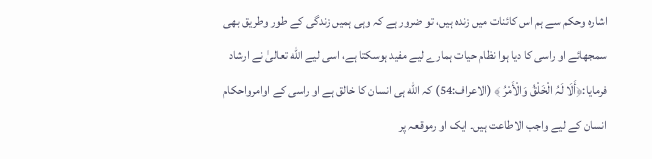اشارہ وحکم سے ہم اس کائنات میں زندہ ہیں، تو ضرور ہے کہ وہی ہمیں زندگی کے طور وطریق بھی سمجھائے او راسی کا دیا ہوا نظام حیات ہمارے لیے مفید ہوسکتا ہے، اسی لیے الله تعالیٰ نے ارشاد فرمایا:﴿أَلَا لَہُ الْخَلْقُ وَالْأَمْرُ ﴾ (الاعراف:54) کہ الله ہی انسان کا خالق ہے او راسی کے اوامرواحکام انسان کے لیے واجب الاطاعت ہیں۔ ایک او رموقعہ پر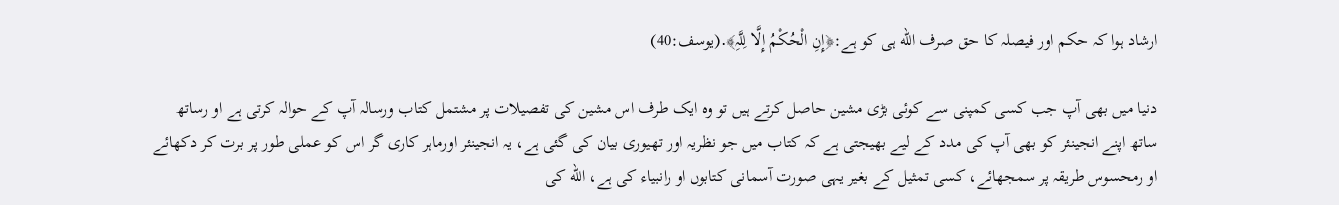ارشاد ہوا کہ حکم اور فیصلہ کا حق صرف الله ہی کو ہے:﴿إِنِ الْحُکْمُ إِلَّا لِلَّہِ﴾․(یوسف:40)

دنیا میں بھی آپ جب کسی کمپنی سے کوئی بڑی مشین حاصل کرتے ہیں تو وہ ایک طرف اس مشین کی تفصیلات پر مشتمل کتاب ورسالہ آپ کے حوالہ کرتی ہے او رساتھ ساتھ اپنے انجینئر کو بھی آپ کی مدد کے لیے بھیجتی ہے کہ کتاب میں جو نظریہ اور تھیوری بیان کی گئی ہے، یہ انجینئر اورماہر کاری گر اس کو عملی طور پر برت کر دکھائے او رمحسوس طریقہ پر سمجھائے، کسی تمثیل کے بغیر یہی صورت آسمانی کتابوں او رانبیاء کی ہے، الله کی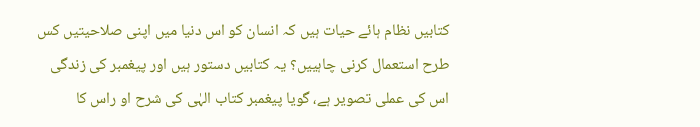کتابیں نظام ہائے حیات ہیں کہ انسان کو اس دنیا میں اپنی صلاحیتیں کس طرح استعمال کرنی چاہییں؟ یہ کتابیں دستور ہیں اور پیغمبر کی زندگی اس کی عملی تصویر ہے، گویا پیغمبر کتاب الہٰی کی شرح او راس کا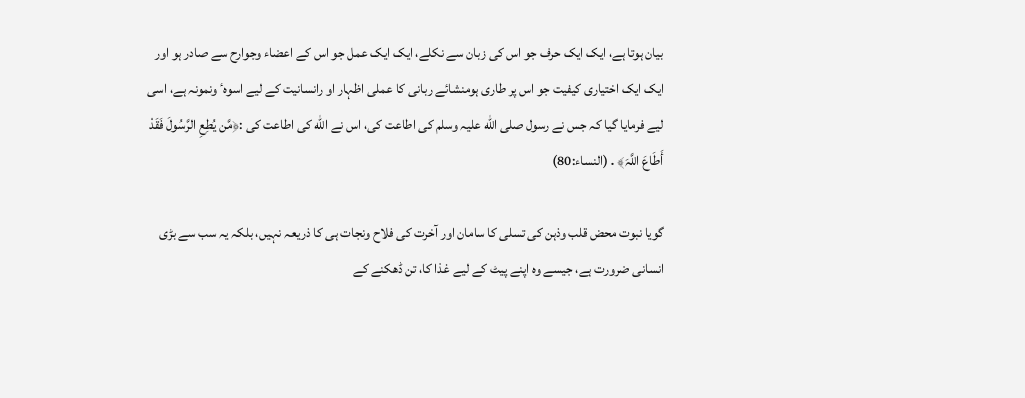بیان ہوتا ہے، ایک ایک حرف جو اس کی زبان سے نکلے، ایک ایک عمل جو اس کے اعضاء وجوارح سے صادر ہو اور ایک ایک اختیاری کیفیت جو اس پر طاری ہومنشائے ربانی کا عملی اظہار او رانسانیت کے لیے اسوہٴ ونمونہ ہے، اسی لیے فرمایا گیا کہ جس نے رسول صلی الله علیہ وسلم کی اطاعت کی، اس نے الله کی اطاعت کی :﴿مَّن یُطِعِ الرَّسُولَ فَقَدْ أَطَاعَ اللَّہَ﴾․(النساء:80)

گویا نبوت محض قلب وذہن کی تسلی کا سامان اور آخرت کی فلاح ونجات ہی کا ذریعہ نہیں، بلکہ یہ سب سے بڑی انسانی ضرورت ہے، جیسے وہ اپنے پیٹ کے لیے غذا کا، تن ڈھکنے کے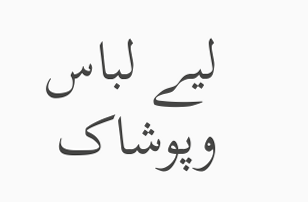لیے لباس وپوشاک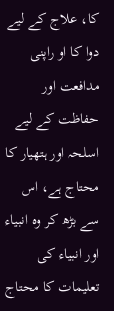کا، علاج کے لیے دوا کا او راپنی مدافعت اور حفاظت کے لیے اسلحہ اور ہتھیار کا محتاج ہے، اس سے بڑھ کر وہ انبیاء اور انبیاء کی تعلیمات کا محتاج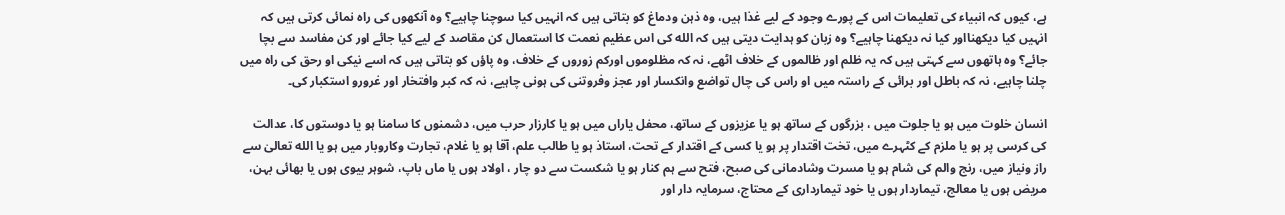ہے، کیوں کہ انبیاء کی تعلیمات اس کے پورے وجود کے لیے غذا ہیں، وہ ذہن ودماغ کو بتاتی ہیں کہ انہیں کیا سوچنا چاہیے؟ وہ آنکھوں کی راہ نمائی کرتی ہیں کہ انہیں کیا دیکھنااور کیا نہ دیکھنا چاہیے؟ وہ زبان کو ہدایت دیتی ہیں کہ الله کی اس عظیم نعمت کا استعمال کن مقاصد کے لیے کیا جائے اور کن مفاسد سے بچا جائے؟ وہ ہاتھوں سے کہتی ہیں کہ یہ ظلم اور ظالموں کے خلاف اٹھے، نہ کہ مظلوموں اورکم زوروں کے خلاف، وہ پاؤں کو بتاتی ہیں کہ اسے نیکی او رحق کی راہ میں چلنا چاہیے، نہ کہ باطل اور برائی کے راستہ میں او راس کی چال تواضع وانکسار اور عجز وفروتنی کی ہونی چاہیے، نہ کہ کبر وافتخار اور غرورو استکبار کی۔

انسان خلوت میں ہو یا جلوت میں ، بزرگوں کے ساتھ ہو یا عزیزوں کے ساتھ، محفل یاراں میں ہو یا کارزار حرب میں، دشمنوں کا سامنا ہو یا دوستوں کا، عدالت کی کرسی پر ہو یا ملزم کے کٹہرے میں، تخت اقتدار پر ہو یا کسی کے اقتدار کے تحت، استاذ ہو یا طالب علم، آقا ہو یا غلام، تجارت وکاروبار میں ہو یا الله تعالیٰ سے راز ونیاز میں، رنج والم کی شام ہو یا مسرت وشادمانی کی صبح، فتح سے ہم کنار ہو یا شکست سے دو چار ، اولاد ہوں یا ماں باپ، شوہر بیوی ہوں یا بھائی بہن، مریض ہوں یا معالج، تیماردار ہوں یا خود تیمارداری کے محتاج، سرمایہ دار اور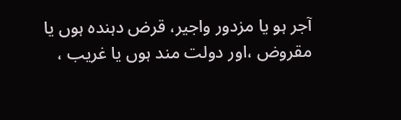آجر ہو یا مزدور واجیر، قرض دہندہ ہوں یا مقروض ،اور دولت مند ہوں یا غریب ،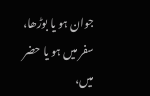جوان ہو یا بوڑھا، سفر میں ہو یا حضر میں،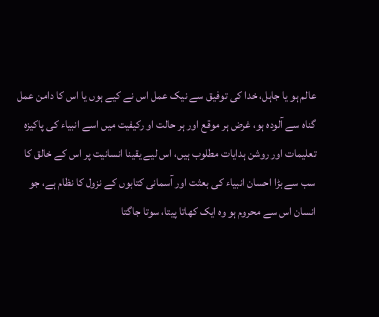عالم ہو یا جاہل، خدا کی توفیق سے نیک عمل اس نے کیے ہوں یا اس کا دامن عمل گناہ سے آلودہ ہو، غرض ہر موقع اور ہر حالت او رکیفیت میں اسے انبیاء کی پاکیزہ تعلیمات اور روشن ہدایات مطلوب ہیں، اس لیے یقینا انسانیت پر اس کے خالق کا سب سے بڑا احسان انبیاء کی بعثت اور آسمانی کتابوں کے نزول کا نظام ہے، جو انسان اس سے محروم ہو وہ ایک کھاتا پیتا، سوتا جاگتا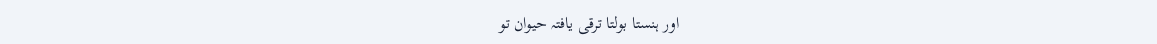اور ہنستا بولتا ترقی یافتہ حیوان تو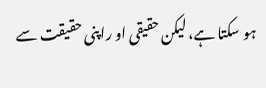ہو سکتا ہے، لیکن حقیقی او راپنی حقیقت سے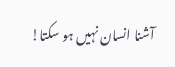آشنا انسان نہیں ہو سکتا!